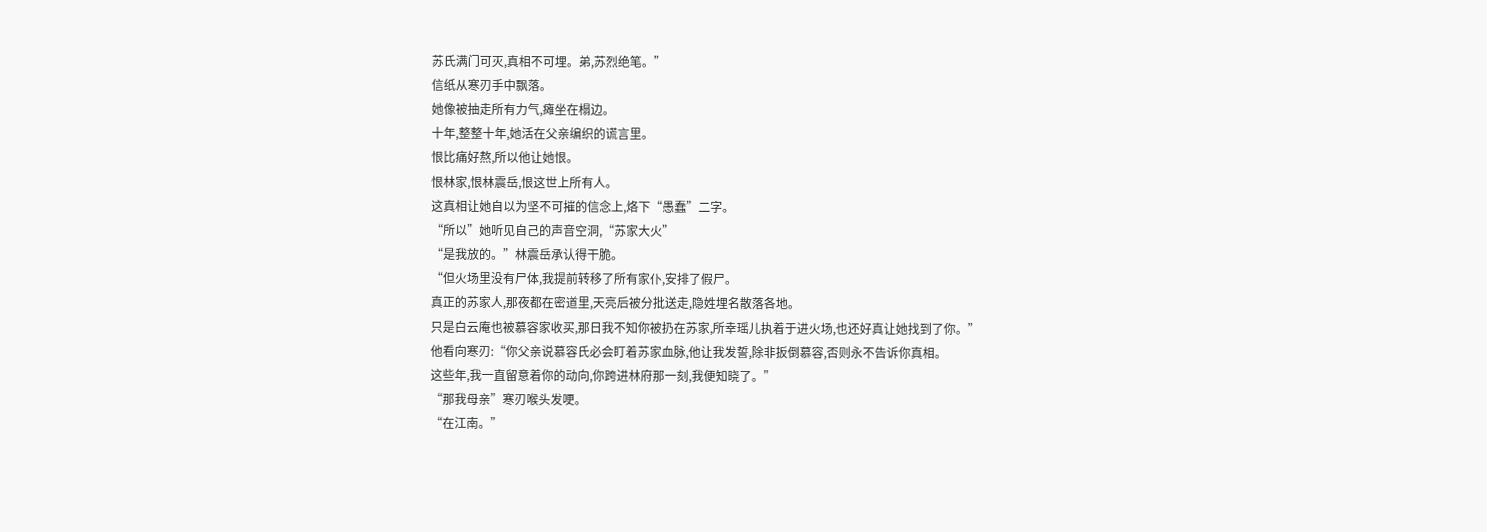苏氏满门可灭,真相不可埋。弟,苏烈绝笔。”
信纸从寒刃手中飘落。
她像被抽走所有力气,瘫坐在榻边。
十年,整整十年,她活在父亲编织的谎言里。
恨比痛好熬,所以他让她恨。
恨林家,恨林震岳,恨这世上所有人。
这真相让她自以为坚不可摧的信念上,烙下“愚蠢”二字。
“所以”她听见自己的声音空洞,“苏家大火”
“是我放的。”林震岳承认得干脆。
“但火场里没有尸体,我提前转移了所有家仆,安排了假尸。
真正的苏家人,那夜都在密道里,天亮后被分批送走,隐姓埋名散落各地。
只是白云庵也被慕容家收买,那日我不知你被扔在苏家,所幸瑶儿执着于进火场,也还好真让她找到了你。”
他看向寒刃:“你父亲说慕容氏必会盯着苏家血脉,他让我发誓,除非扳倒慕容,否则永不告诉你真相。
这些年,我一直留意着你的动向,你跨进林府那一刻,我便知晓了。”
“那我母亲”寒刃喉头发哽。
“在江南。”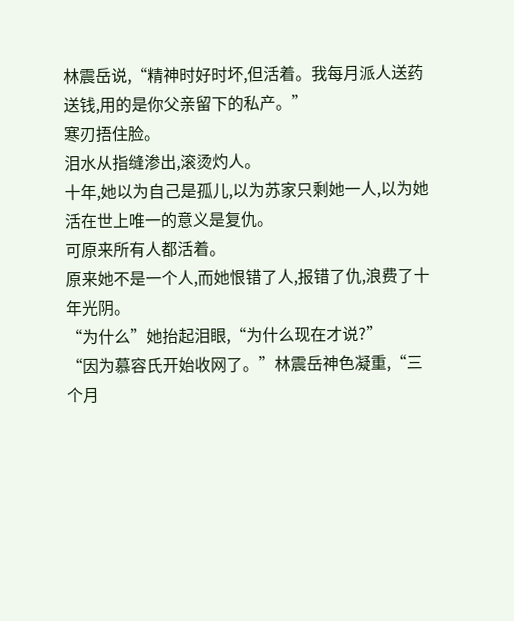林震岳说,“精神时好时坏,但活着。我每月派人送药送钱,用的是你父亲留下的私产。”
寒刃捂住脸。
泪水从指缝渗出,滚烫灼人。
十年,她以为自己是孤儿,以为苏家只剩她一人,以为她活在世上唯一的意义是复仇。
可原来所有人都活着。
原来她不是一个人,而她恨错了人,报错了仇,浪费了十年光阴。
“为什么”她抬起泪眼,“为什么现在才说?”
“因为慕容氏开始收网了。”林震岳神色凝重,“三个月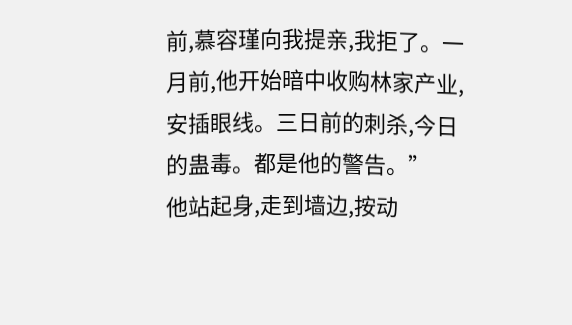前,慕容瑾向我提亲,我拒了。一月前,他开始暗中收购林家产业,安插眼线。三日前的刺杀,今日的蛊毒。都是他的警告。”
他站起身,走到墙边,按动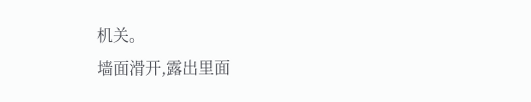机关。
墙面滑开,露出里面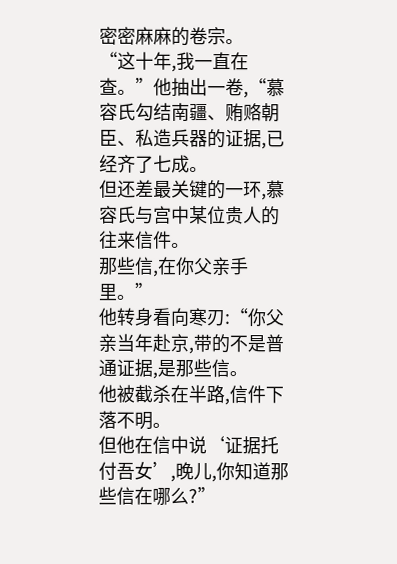密密麻麻的卷宗。
“这十年,我一直在查。”他抽出一卷,“慕容氏勾结南疆、贿赂朝臣、私造兵器的证据,已经齐了七成。
但还差最关键的一环,慕容氏与宫中某位贵人的往来信件。
那些信,在你父亲手里。”
他转身看向寒刃:“你父亲当年赴京,带的不是普通证据,是那些信。
他被截杀在半路,信件下落不明。
但他在信中说‘证据托付吾女’,晚儿,你知道那些信在哪么?”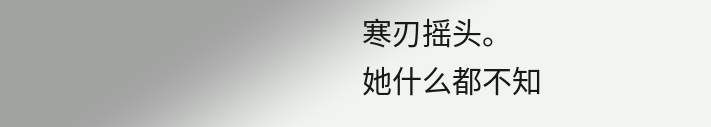寒刃摇头。
她什么都不知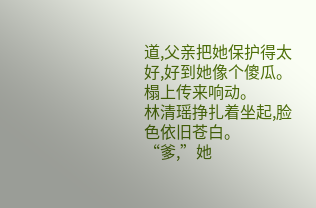道,父亲把她保护得太好,好到她像个傻瓜。
榻上传来响动。
林清瑶挣扎着坐起,脸色依旧苍白。
“爹,”她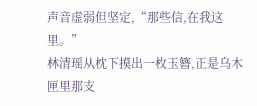声音虚弱但坚定,“那些信,在我这里。”
林清瑶从枕下摸出一枚玉簪,正是乌木匣里那支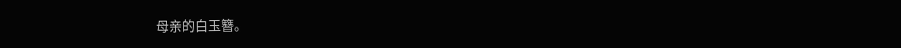母亲的白玉簪。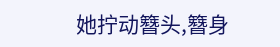她拧动簪头,簪身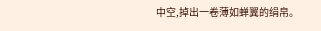中空,掉出一卷薄如蝉翼的绢帛。